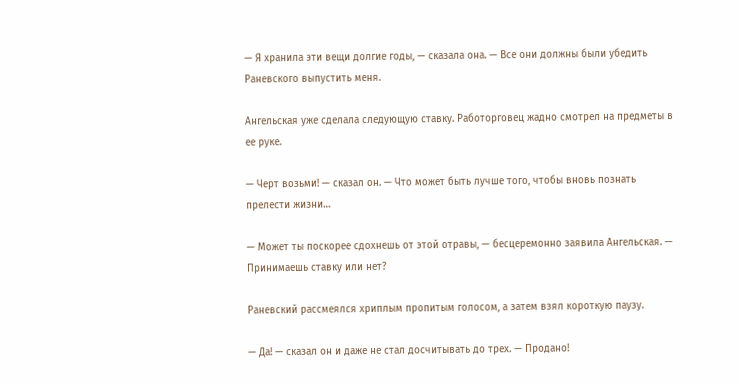— Я хранила эти вещи долгие годы, — сказала она. — Все они должны были убедить Раневского выпустить меня.

Ангельская уже сделала следующую ставку. Работорговец жадно смотрел на предметы в ее руке.

— Черт возьми! — сказал он. — Что может быть лучше того, чтобы вновь познать прелести жизни…

— Может ты поскорее сдохнешь от этой отравы, — бесцеремонно заявила Ангельская. — Принимаешь ставку или нет?

Раневский рассмеялся хриплым пропитым голосом, а затем взял короткую паузу.

— Да! — сказал он и даже не стал досчитывать до трех. — Продано!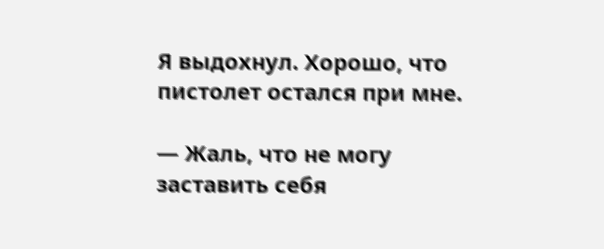Я выдохнул. Хорошо, что пистолет остался при мне.

— Жаль, что не могу заставить себя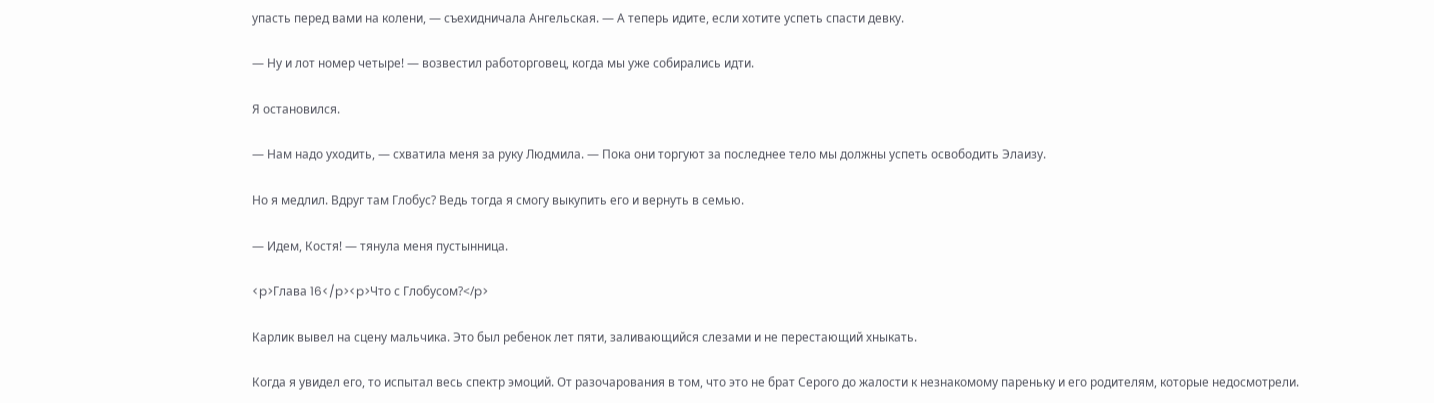упасть перед вами на колени, — съехидничала Ангельская. — А теперь идите, если хотите успеть спасти девку.

— Ну и лот номер четыре! — возвестил работорговец, когда мы уже собирались идти.

Я остановился.

— Нам надо уходить, — схватила меня за руку Людмила. — Пока они торгуют за последнее тело мы должны успеть освободить Элаизу.

Но я медлил. Вдруг там Глобус? Ведь тогда я смогу выкупить его и вернуть в семью.

— Идем, Костя! — тянула меня пустынница.

<p>Глава 16</p><p>Что с Глобусом?</p>

Карлик вывел на сцену мальчика. Это был ребенок лет пяти, заливающийся слезами и не перестающий хныкать.

Когда я увидел его, то испытал весь спектр эмоций. От разочарования в том, что это не брат Серого до жалости к незнакомому пареньку и его родителям, которые недосмотрели.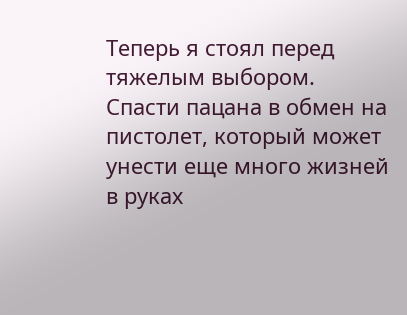Теперь я стоял перед тяжелым выбором. Спасти пацана в обмен на пистолет, который может унести еще много жизней в руках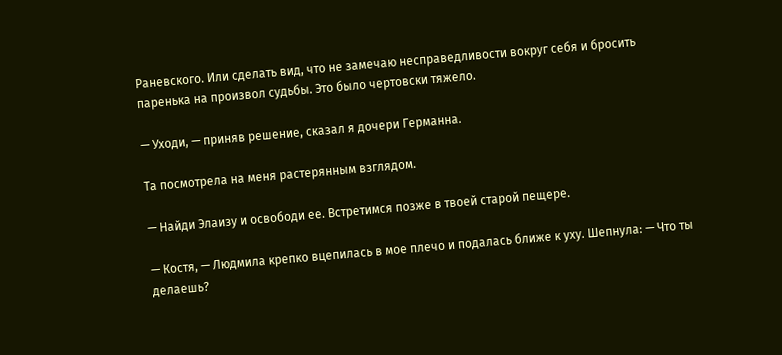Раневского. Или сделать вид, что не замечаю несправедливости вокруг себя и бросить паренька на произвол судьбы. Это было чертовски тяжело.

— Уходи, — приняв решение, сказал я дочери Германна.

Та посмотрела на меня растерянным взглядом.

— Найди Элаизу и освободи ее. Встретимся позже в твоей старой пещере.

— Костя, — Людмила крепко вцепилась в мое плечо и подалась ближе к уху. Шепнула: — Что ты делаешь?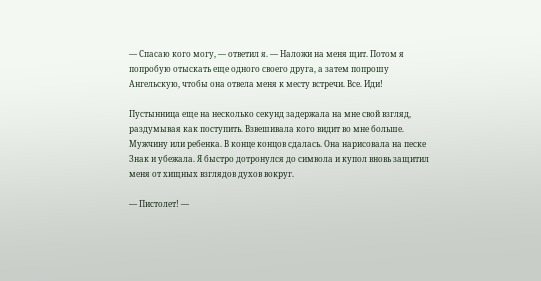— Спасаю кого могу, — ответил я. — Наложи на меня щит. Потом я попробую отыскать еще одного своего друга, а затем попрошу Ангельскую, чтобы она отвела меня к месту встречи. Все. Иди!

Пустынница еще на несколько секунд задержала на мне свой взгляд, раздумывая как поступить. Взвешивала кого видит во мне больше. Мужчину или ребенка. В конце концов сдалась. Она нарисовала на песке Знак и убежала. Я быстро дотронулся до символа и купол вновь защитил меня от хищных взглядов духов вокруг.

— Пистолет! —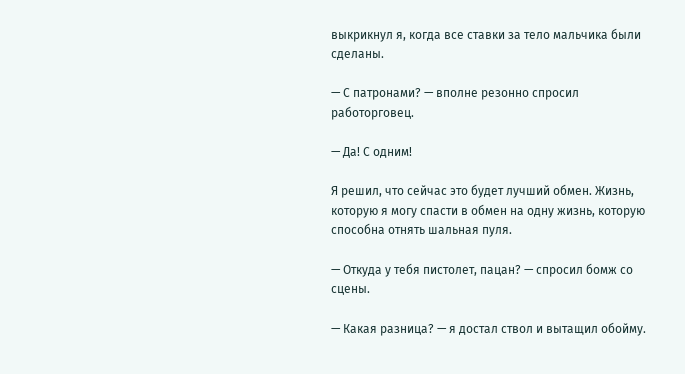выкрикнул я, когда все ставки за тело мальчика были сделаны.

— С патронами? — вполне резонно спросил работорговец.

— Да! С одним!

Я решил, что сейчас это будет лучший обмен. Жизнь, которую я могу спасти в обмен на одну жизнь, которую способна отнять шальная пуля.

— Откуда у тебя пистолет, пацан? — спросил бомж со сцены.

— Какая разница? — я достал ствол и вытащил обойму.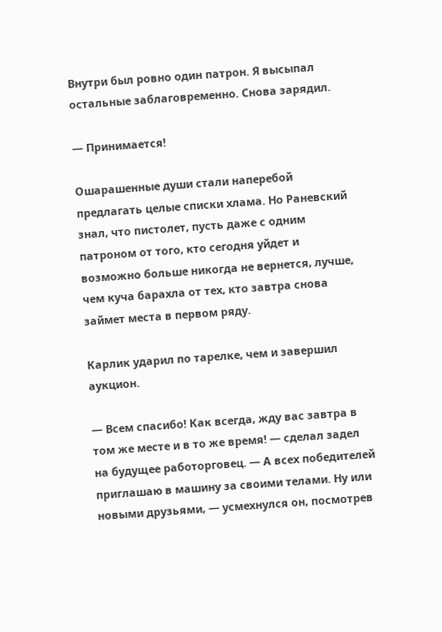Внутри был ровно один патрон. Я высыпал остальные заблаговременно. Снова зарядил.

— Принимается!

Ошарашенные души стали наперебой предлагать целые списки хлама. Но Раневский знал, что пистолет, пусть даже с одним патроном от того, кто сегодня уйдет и возможно больше никогда не вернется, лучше, чем куча барахла от тех, кто завтра снова займет места в первом ряду.

Карлик ударил по тарелке, чем и завершил аукцион.

— Всем спасибо! Как всегда, жду вас завтра в том же месте и в то же время! — сделал задел на будущее работорговец. — А всех победителей приглашаю в машину за своими телами. Ну или новыми друзьями, — усмехнулся он, посмотрев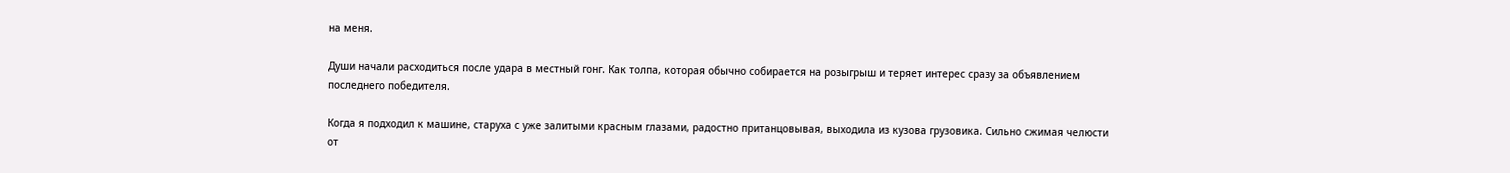на меня.

Души начали расходиться после удара в местный гонг. Как толпа, которая обычно собирается на розыгрыш и теряет интерес сразу за объявлением последнего победителя.

Когда я подходил к машине, старуха с уже залитыми красным глазами, радостно пританцовывая, выходила из кузова грузовика. Сильно сжимая челюсти от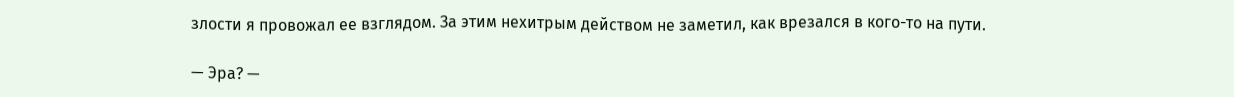злости я провожал ее взглядом. За этим нехитрым действом не заметил, как врезался в кого-то на пути.

— Эра? —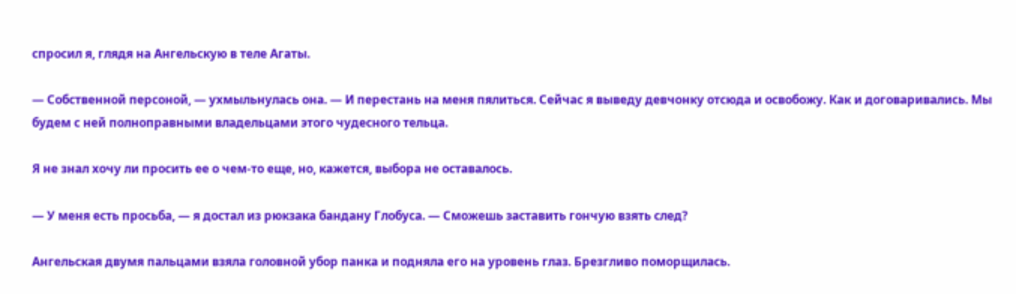спросил я, глядя на Ангельскую в теле Агаты.

— Собственной персоной, — ухмыльнулась она. — И перестань на меня пялиться. Сейчас я выведу девчонку отсюда и освобожу. Как и договаривались. Мы будем с ней полноправными владельцами этого чудесного тельца.

Я не знал хочу ли просить ее о чем-то еще, но, кажется, выбора не оставалось.

— У меня есть просьба, — я достал из рюкзака бандану Глобуса. — Сможешь заставить гончую взять след?

Ангельская двумя пальцами взяла головной убор панка и подняла его на уровень глаз. Брезгливо поморщилась.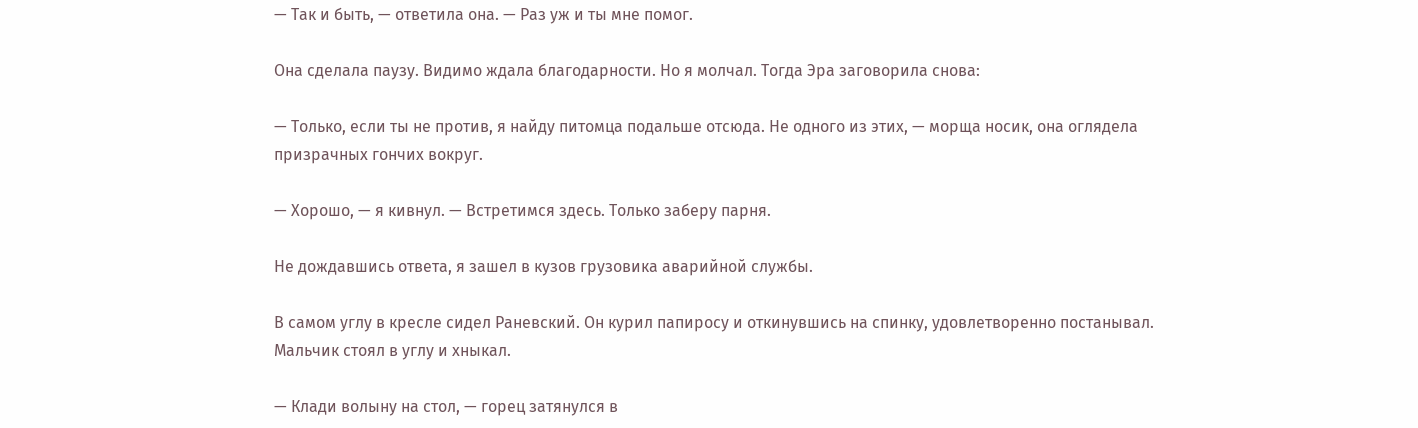— Так и быть, — ответила она. — Раз уж и ты мне помог.

Она сделала паузу. Видимо ждала благодарности. Но я молчал. Тогда Эра заговорила снова:

— Только, если ты не против, я найду питомца подальше отсюда. Не одного из этих, — морща носик, она оглядела призрачных гончих вокруг.

— Хорошо, — я кивнул. — Встретимся здесь. Только заберу парня.

Не дождавшись ответа, я зашел в кузов грузовика аварийной службы.

В самом углу в кресле сидел Раневский. Он курил папиросу и откинувшись на спинку, удовлетворенно постанывал. Мальчик стоял в углу и хныкал.

— Клади волыну на стол, — горец затянулся в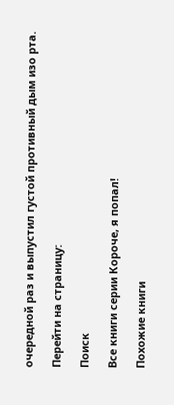очередной раз и выпустил густой противный дым изо рта.

Перейти на страницу:

Поиск

Все книги серии Короче, я попал!

Похожие книги